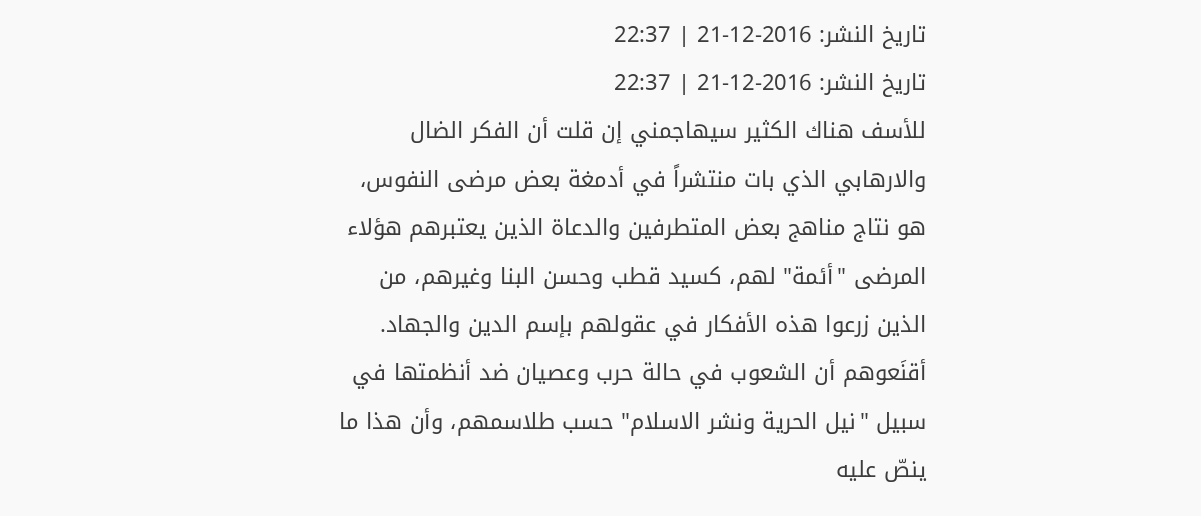تاريخ النشر: 2016-12-21 | 22:37
تاريخ النشر: 2016-12-21 | 22:37
للأسف هناك الكثير سيهاجمني إن قلت أن الفكر الضال والارهابي الذي بات منتشراً في أدمغة بعض مرضى النفوس، هو نتاج مناهج بعض المتطرفين والدعاة الذين يعتبرهم هؤلاء المرضى "أئمة" لهم، كسيد قطب وحسن البنا وغيرهم، من الذين زرعوا هذه الأفكار في عقولهم بإسم الدين والجهاد.
أقنَعوهم أن الشعوب في حالة حرب وعصيان ضد أنظمتها في سبيل "نيل الحرية ونشر الاسلام" حسب طلاسمهم، وأن هذا ما ينصّ عليه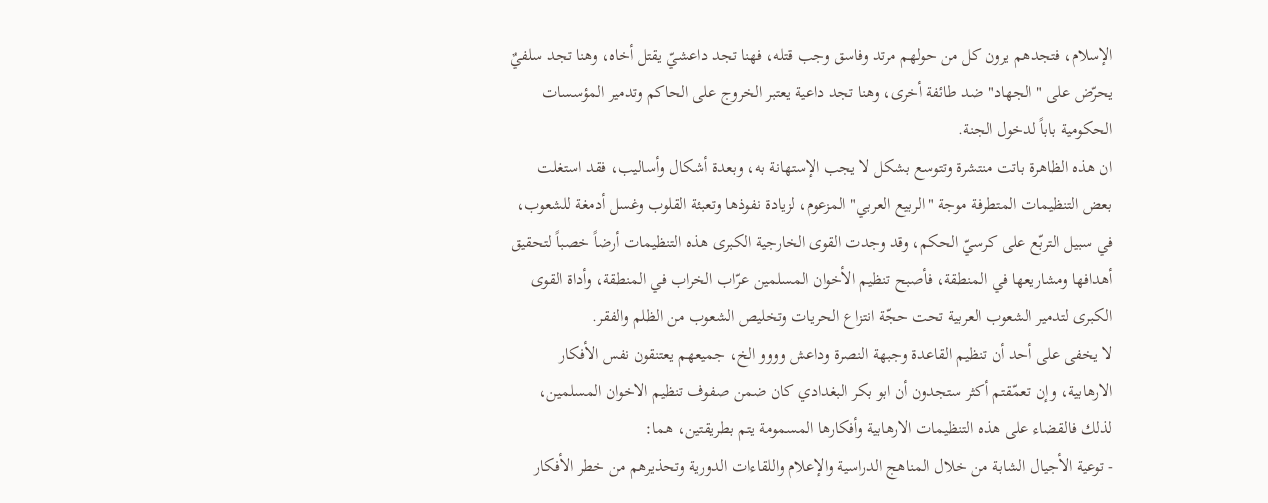الإسلام، فتجدهم يرون كل من حولهم مرتد وفاسق وجب قتله، فهنا تجد داعشيّ يقتل أخاه، وهنا تجد سلفيٌ يحرّض على " الجهاد" ضد طائفة أخرى، وهنا تجد داعية يعتبر الخروج على الحاكم وتدمير المؤسسات الحكومية باباً لدخول الجنة.
ان هذه الظاهرة باتت منتشرة وتتوسع بشكل لا يجب الإستهانة به، وبعدة أشكال وأساليب، فقد استغلت بعض التنظيمات المتطرفة موجة "الربيع العربي" المزعوم، لزيادة نفوذها وتعبئة القلوب وغسل أدمغة للشعوب، في سبيل التربّع على كرسيّ الحكم، وقد وجدت القوى الخارجية الكبرى هذه التنظيمات أرضاً خصباً لتحقيق أهدافها ومشاريعها في المنطقة، فأصبح تنظيم الأخوان المسلمين عرّاب الخراب في المنطقة، وأداة القوى الكبرى لتدمير الشعوب العربية تحت حجّة انتزاع الحريات وتخليص الشعوب من الظلم والفقر.
لا يخفى على أحد أن تنظيم القاعدة وجبهة النصرة وداعش وووو الخ، جميعهم يعتنقون نفس الأفكار الارهابية، وإن تعمّقتم أكثر ستجدون أن ابو بكر البغدادي كان ضمن صفوف تنظيم الاخوان المسلمين، لذلك فالقضاء على هذه التنظيمات الارهابية وأفكارها المسمومة يتم بطريقتين، هما:
- توعية الأجيال الشابة من خلال المناهج الدراسية والإعلام واللقاءات الدورية وتحذيرهم من خطر الأفكار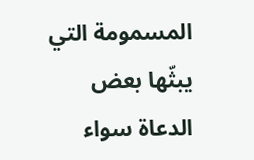المسمومة التي يبثّها بعض الدعاة سواء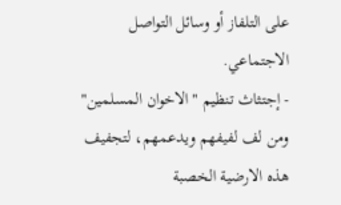على التلفاز أو وسائل التواصل الاجتماعي.
- إجتثاث تنظيم "الاخوان المسلمين" ومن لف لفيفهم ويدعمهم، لتجفيف هذه الارضية الخصبة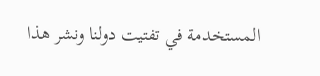المستخدمة في تفتيت دولنا ونشر هذا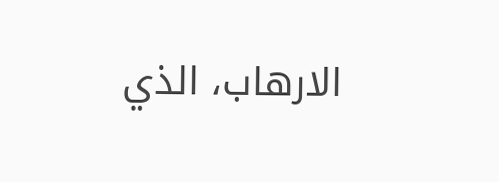الارهاب، الذي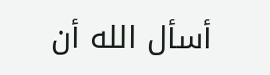أسأل الله أن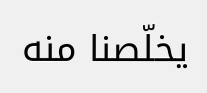يخلّصنا منه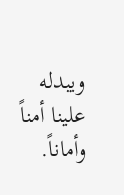ويبدله علينا أمناً وأماناً.